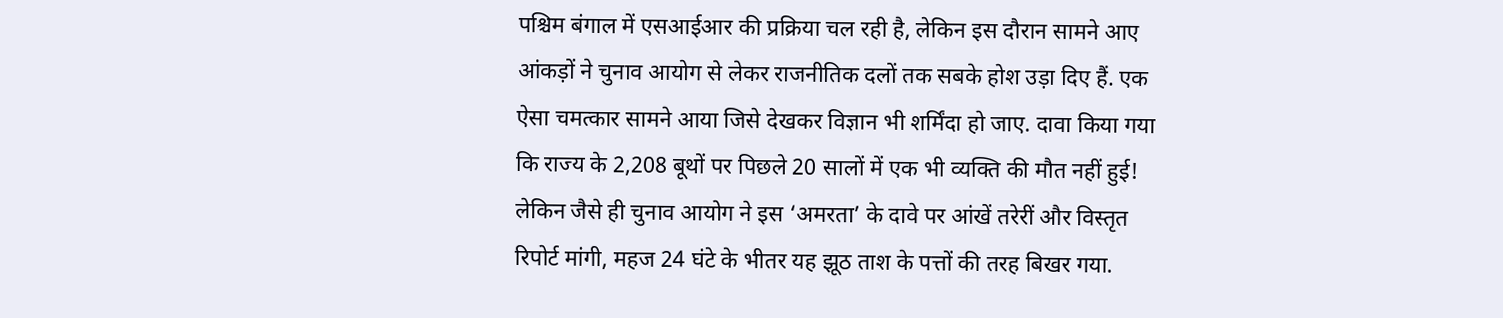पश्चिम बंगाल में एसआईआर की प्रक्रिया चल रही है, लेकिन इस दौरान सामने आए आंकड़ों ने चुनाव आयोग से लेकर राजनीतिक दलों तक सबके होश उड़ा दिए हैं. एक ऐसा चमत्कार सामने आया जिसे देखकर विज्ञान भी शर्मिंदा हो जाए. दावा किया गया कि राज्य के 2,208 बूथों पर पिछले 20 सालों में एक भी व्यक्ति की मौत नहीं हुई! लेकिन जैसे ही चुनाव आयोग ने इस ‘अमरता’ के दावे पर आंखें तरेरीं और विस्तृत रिपोर्ट मांगी, महज 24 घंटे के भीतर यह झूठ ताश के पत्तों की तरह बिखर गया.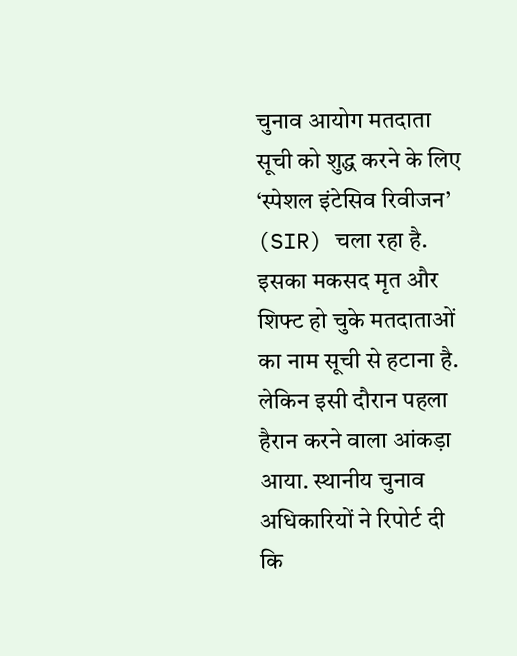चुनाव आयोग मतदाता सूची को शुद्ध करने के लिए ‘स्पेशल इंटेसिव रिवीजन’ (SIR) चला रहा है. इसका मकसद मृत और शिफ्ट हो चुके मतदाताओं का नाम सूची से हटाना है. लेकिन इसी दौरान पहला हैरान करने वाला आंकड़ा आया. स्थानीय चुनाव अधिकारियों ने रिपोर्ट दी कि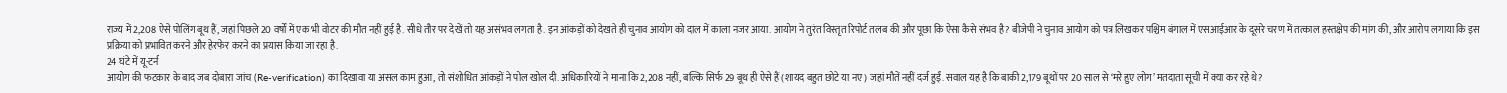राज्य में 2,208 ऐसे पोलिंग बूथ हैं, जहां पिछले 20 वर्षों में एक भी वोटर की मौत नहीं हुई है. सीधे तौर पर देखें तो यह असंभव लगता है. इन आंकड़ों को देखते ही चुनाव आयोग को दाल में काला नजर आया. आयोग ने तुरंत विस्तृत रिपोर्ट तलब की और पूछा कि ऐसा कैसे संभव है? बीजेपी ने चुनाव आयोग को पत्र लिखकर पश्चिम बंगाल में एसआईआर के दूसरे चरण में तत्काल हस्तक्षेप की मांग की, और आरोप लगाया कि इस प्रक्रिया को प्रभावित करने और हेरफेर करने का प्रयास किया जा रहा है.
24 घंटे में यू-टर्न
आयोग की फटकार के बाद जब दोबारा जांच (Re-verification) का दिखावा या असल काम हुआ, तो संशोधित आंकड़ों ने पोल खोल दी. अधिकारियों ने माना कि 2,208 नहीं, बल्कि सिर्फ 29 बूथ ही ऐसे हैं (शायद बहुत छोटे या नए) जहां मौतें नहीं दर्ज हुईं. सवाल यह है कि बाकी 2,179 बूथों पर 20 साल से ‘मरे हुए लोग’ मतदाता सूची में क्या कर रहे थे?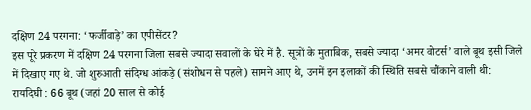दक्षिण 24 परगना: ‘फर्जीवाड़े’ का एपीसेंटर?
इस पूरे प्रकरण में दक्षिण 24 परगना जिला सबसे ज्यादा सवालों के घेरे में है. सूत्रों के मुताबिक, सबसे ज्यादा ‘अमर वोटर्स’ वाले बूथ इसी जिले में दिखाए गए थे. जो शुरुआती संदिग्ध आंकड़े (संशोधन से पहले) सामने आए थे, उनमें इन इलाकों की स्थिति सबसे चौंकाने वाली थी:
रायदिघी : 66 बूथ (जहां 20 साल से कोई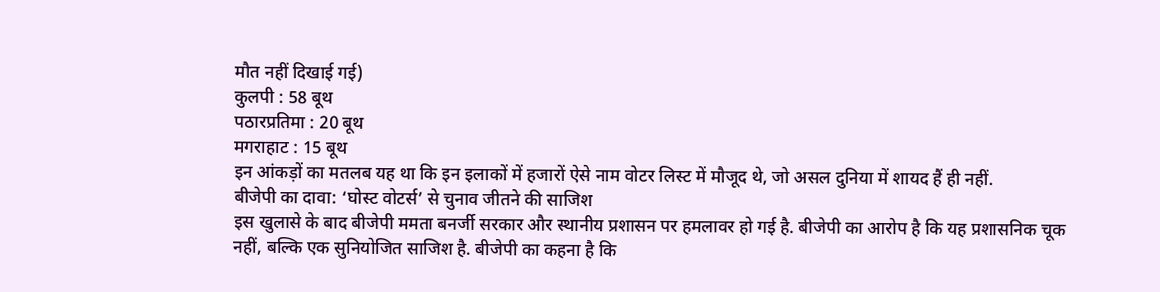मौत नहीं दिखाई गई)
कुलपी : 58 बूथ
पठारप्रतिमा : 20 बूथ
मगराहाट : 15 बूथ
इन आंकड़ों का मतलब यह था कि इन इलाकों में हजारों ऐसे नाम वोटर लिस्ट में मौजूद थे, जो असल दुनिया में शायद हैं ही नहीं.
बीजेपी का दावा: ‘घोस्ट वोटर्स’ से चुनाव जीतने की साजिश
इस खुलासे के बाद बीजेपी ममता बनर्जी सरकार और स्थानीय प्रशासन पर हमलावर हो गई है. बीजेपी का आरोप है कि यह प्रशासनिक चूक नहीं, बल्कि एक सुनियोजित साजिश है. बीजेपी का कहना है कि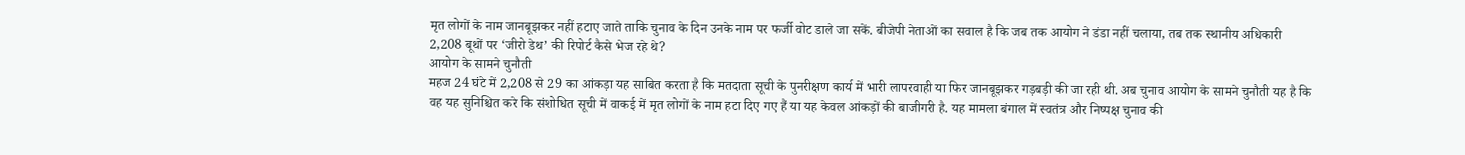मृत लोगों के नाम जानबूझकर नहीं हटाए जाते ताकि चुनाव के दिन उनके नाम पर फर्जी वोट डाले जा सकें. बीजेपी नेताओं का सवाल है कि जब तक आयोग ने डंडा नहीं चलाया, तब तक स्थानीय अधिकारी 2,208 बूथों पर ‘जीरो डेथ’ की रिपोर्ट कैसे भेज रहे थे?
आयोग के सामने चुनौती
महज 24 घंटे में 2,208 से 29 का आंकड़ा यह साबित करता है कि मतदाता सूची के पुनरीक्षण कार्य में भारी लापरवाही या फिर जानबूझकर गड़बड़ी की जा रही थी. अब चुनाव आयोग के सामने चुनौती यह है कि वह यह सुनिश्चित करे कि संशोधित सूची में वाकई में मृत लोगों के नाम हटा दिए गए हैं या यह केवल आंकड़ों की बाजीगरी है. यह मामला बंगाल में स्वतंत्र और निष्पक्ष चुनाव की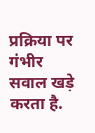प्रक्रिया पर गंभीर सवाल खड़े करता है.